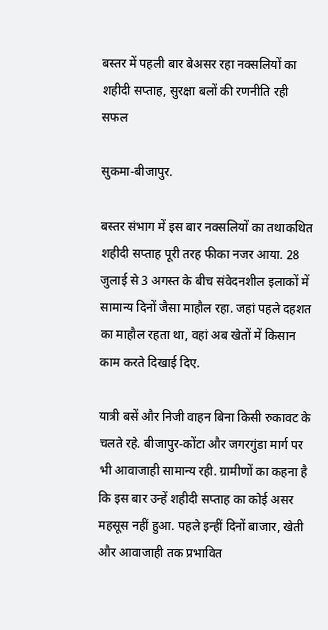बस्तर में पहली बार बेअसर रहा नक्सलियों का शहीदी सप्ताह, सुरक्षा बलों की रणनीति रही सफल

सुकमा-बीजापुर.

बस्तर संभाग में इस बार नक्सलियों का तथाकथित शहीदी सप्ताह पूरी तरह फीका नजर आया. 28 जुलाई से 3 अगस्त के बीच संवेदनशील इलाकों में सामान्य दिनों जैसा माहौल रहा. जहां पहले दहशत का माहौल रहता था, वहां अब खेतों में किसान काम करते दिखाई दिए.

यात्री बसें और निजी वाहन बिना किसी रुकावट के चलते रहे. बीजापुर-कोंटा और जगरगुंडा मार्ग पर भी आवाजाही सामान्य रही. ग्रामीणों का कहना है कि इस बार उन्हें शहीदी सप्ताह का कोई असर महसूस नहीं हुआ. पहले इन्हीं दिनों बाजार, खेती और आवाजाही तक प्रभावित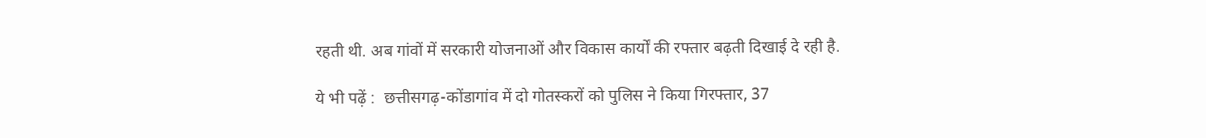रहती थी. अब गांवों में सरकारी योजनाओं और विकास कार्यों की रफ्तार बढ़ती दिखाई दे रही है.

ये भी पढ़ें :  छत्तीसगढ़-कोंडागांव में दो गोतस्करों को पुलिस ने किया गिरफ्तार, 37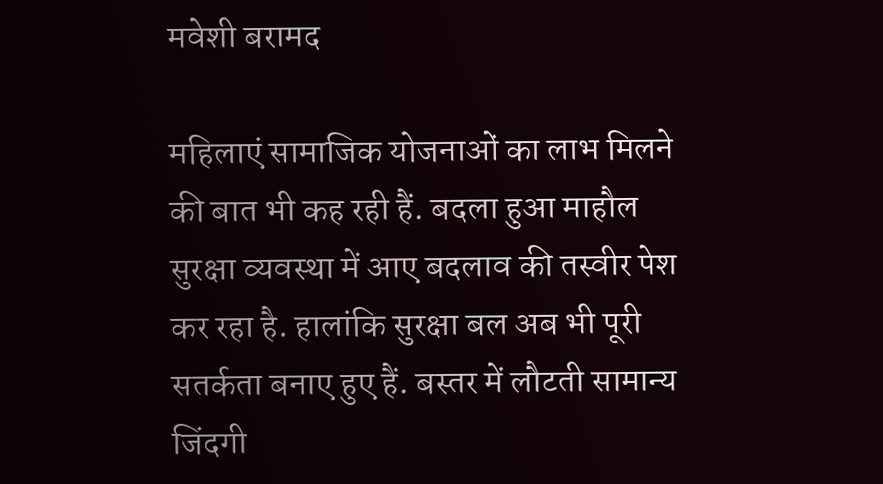मवेशी बरामद

महिलाएं सामाजिक योजनाओं का लाभ मिलने की बात भी कह रही हैं. बदला हुआ माहौल सुरक्षा व्यवस्था में आए बदलाव की तस्वीर पेश कर रहा है. हालांकि सुरक्षा बल अब भी पूरी सतर्कता बनाए हुए हैं. बस्तर में लौटती सामान्य जिंदगी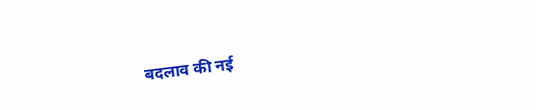बदलाव की नई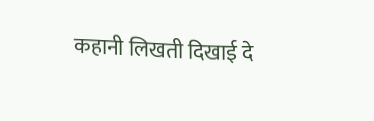कहानी लिखती दिखाई दे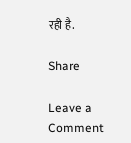रही है.

Share

Leave a Comment